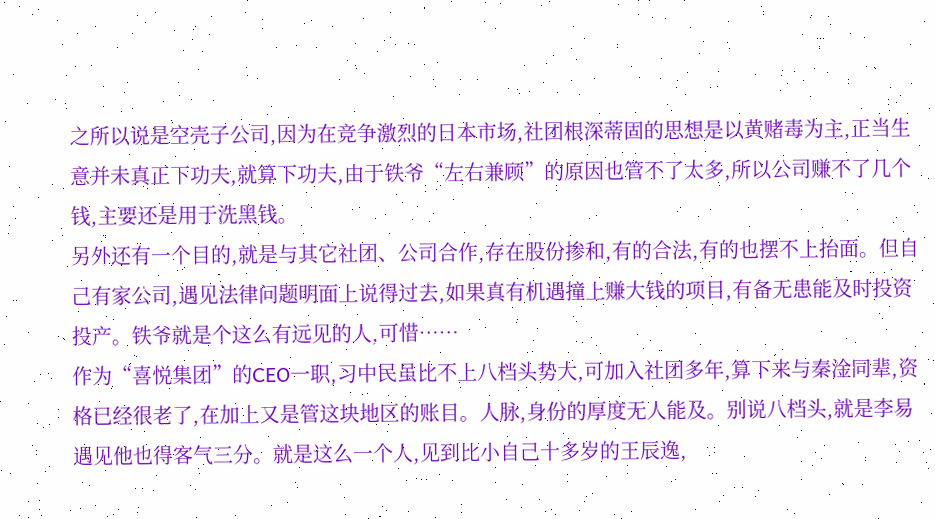之所以说是空壳子公司,因为在竞争激烈的日本市场,社团根深蒂固的思想是以黄赌毒为主,正当生意并未真正下功夫,就算下功夫,由于铁爷“左右兼顾”的原因也管不了太多,所以公司赚不了几个钱,主要还是用于洗黑钱。
另外还有一个目的,就是与其它社团、公司合作,存在股份掺和,有的合法,有的也摆不上抬面。但自己有家公司,遇见法律问题明面上说得过去,如果真有机遇撞上赚大钱的项目,有备无患能及时投资投产。铁爷就是个这么有远见的人,可惜……
作为“喜悦集团”的CEO一职,习中民虽比不上八档头势大,可加入社团多年,算下来与秦淦同辈,资格已经很老了,在加上又是管这块地区的账目。人脉,身份的厚度无人能及。别说八档头,就是李易遇见他也得客气三分。就是这么一个人,见到比小自己十多岁的王辰逸,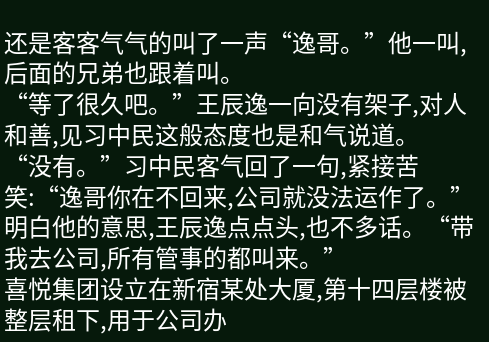还是客客气气的叫了一声“逸哥。”他一叫,后面的兄弟也跟着叫。
“等了很久吧。”王辰逸一向没有架子,对人和善,见习中民这般态度也是和气说道。
“没有。”习中民客气回了一句,紧接苦笑:“逸哥你在不回来,公司就没法运作了。”
明白他的意思,王辰逸点点头,也不多话。“带我去公司,所有管事的都叫来。”
喜悦集团设立在新宿某处大厦,第十四层楼被整层租下,用于公司办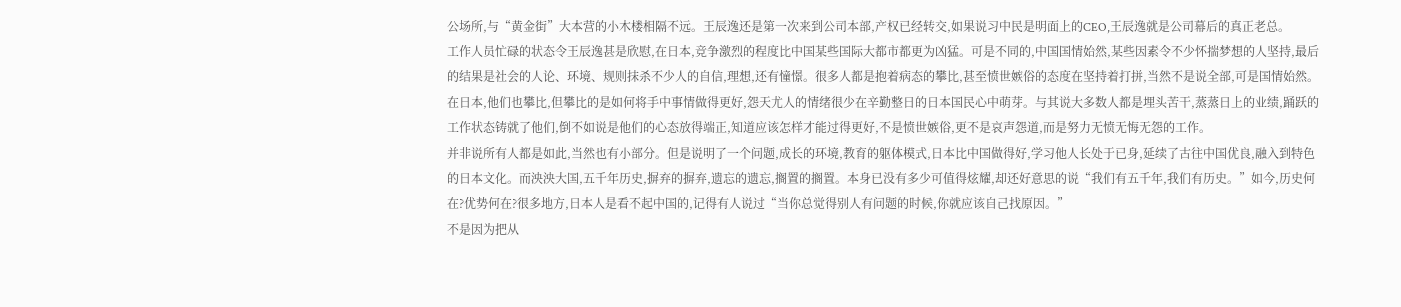公场所,与“黄金街”大本营的小木楼相隔不远。王辰逸还是第一次来到公司本部,产权已经转交,如果说习中民是明面上的CEO,王辰逸就是公司幕后的真正老总。
工作人员忙碌的状态令王辰逸甚是欣慰,在日本,竞争激烈的程度比中国某些国际大都市都更为凶猛。可是不同的,中国国情始然,某些因素令不少怀揣梦想的人坚持,最后的结果是社会的人论、环境、规则抹杀不少人的自信,理想,还有憧憬。很多人都是抱着病态的攀比,甚至愤世嫉俗的态度在坚持着打拼,当然不是说全部,可是国情始然。
在日本,他们也攀比,但攀比的是如何将手中事情做得更好,怨天尤人的情绪很少在辛勤整日的日本国民心中萌芽。与其说大多数人都是埋头苦干,蒸蒸日上的业绩,踊跃的工作状态铸就了他们,倒不如说是他们的心态放得端正,知道应该怎样才能过得更好,不是愤世嫉俗,更不是哀声怨道,而是努力无愤无悔无怨的工作。
并非说所有人都是如此,当然也有小部分。但是说明了一个问题,成长的环境,教育的躯体模式,日本比中国做得好,学习他人长处于已身,延续了古往中国优良,融入到特色的日本文化。而泱泱大国,五千年历史,摒弃的摒弃,遗忘的遗忘,搁置的搁置。本身已没有多少可值得炫耀,却还好意思的说“我们有五千年,我们有历史。”如今,历史何在?优势何在?很多地方,日本人是看不起中国的,记得有人说过“当你总觉得别人有问题的时候,你就应该自己找原因。”
不是因为把从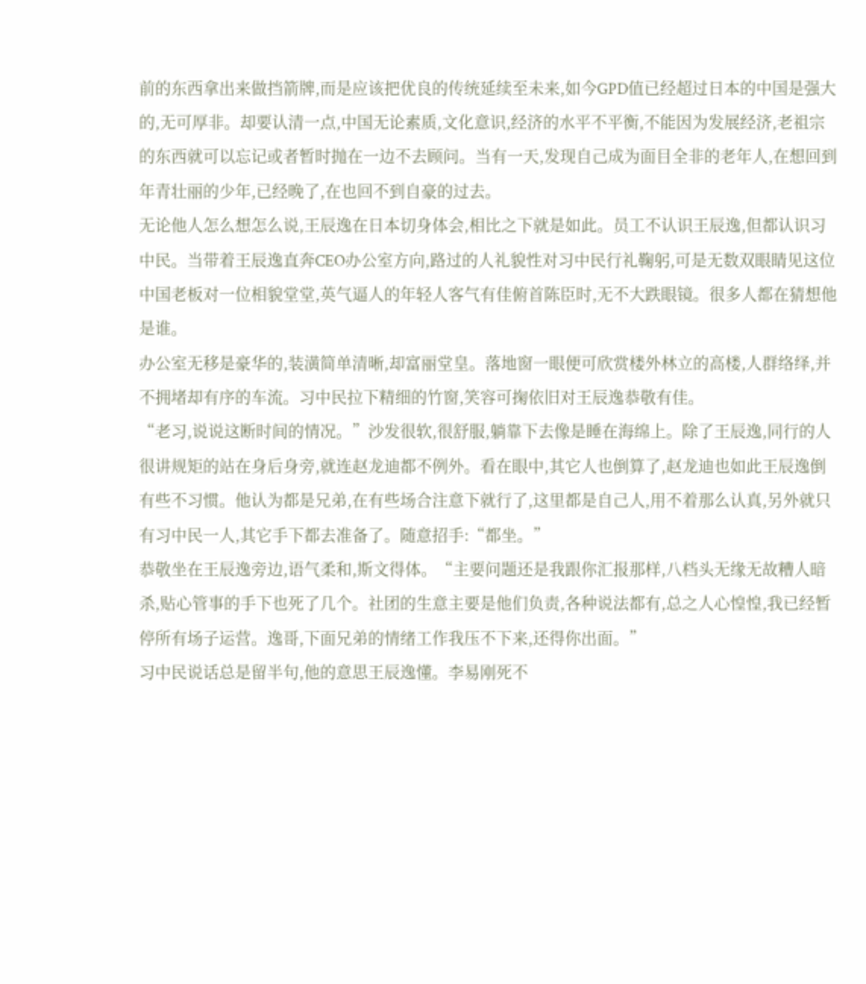前的东西拿出来做挡箭牌,而是应该把优良的传统延续至未来,如今GPD值已经超过日本的中国是强大的,无可厚非。却要认清一点,中国无论素质,文化意识,经济的水平不平衡,不能因为发展经济,老祖宗的东西就可以忘记或者暂时抛在一边不去顾问。当有一天,发现自己成为面目全非的老年人,在想回到年青壮丽的少年,已经晚了,在也回不到自豪的过去。
无论他人怎么想怎么说,王辰逸在日本切身体会,相比之下就是如此。员工不认识王辰逸,但都认识习中民。当带着王辰逸直奔CEO办公室方向,路过的人礼貌性对习中民行礼鞠躬,可是无数双眼睛见这位中国老板对一位相貌堂堂,英气逼人的年轻人客气有佳俯首陈臣时,无不大跌眼镜。很多人都在猜想他是谁。
办公室无移是豪华的,装潢简单清晰,却富丽堂皇。落地窗一眼便可欣赏楼外林立的高楼,人群络绎,并不拥堵却有序的车流。习中民拉下精细的竹窗,笑容可掬依旧对王辰逸恭敬有佳。
“老习,说说这断时间的情况。”沙发很软,很舒服,躺靠下去像是睡在海绵上。除了王辰逸,同行的人很讲规矩的站在身后身旁,就连赵龙迪都不例外。看在眼中,其它人也倒算了,赵龙迪也如此王辰逸倒有些不习惯。他认为都是兄弟,在有些场合注意下就行了,这里都是自己人,用不着那么认真,另外就只有习中民一人,其它手下都去准备了。随意招手:“都坐。”
恭敬坐在王辰逸旁边,语气柔和,斯文得体。“主要问题还是我跟你汇报那样,八档头无缘无故糟人暗杀,贴心管事的手下也死了几个。社团的生意主要是他们负责,各种说法都有,总之人心惶惶,我已经暂停所有场子运营。逸哥,下面兄弟的情绪工作我压不下来,还得你出面。”
习中民说话总是留半句,他的意思王辰逸懂。李易刚死不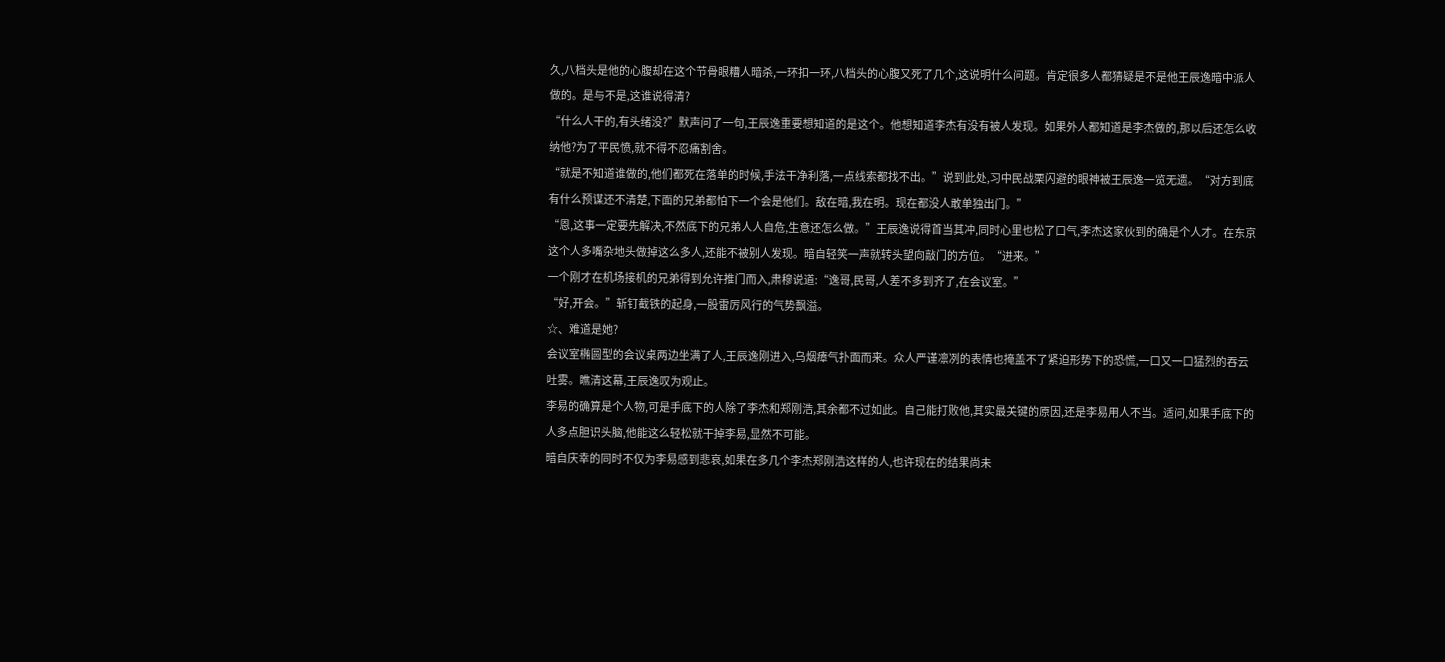久,八档头是他的心腹却在这个节骨眼糟人暗杀,一环扣一环,八档头的心腹又死了几个,这说明什么问题。肯定很多人都猜疑是不是他王辰逸暗中派人做的。是与不是,这谁说得清?
“什么人干的,有头绪没?”默声问了一句,王辰逸重要想知道的是这个。他想知道李杰有没有被人发现。如果外人都知道是李杰做的,那以后还怎么收纳他?为了平民愤,就不得不忍痛割舍。
“就是不知道谁做的,他们都死在落单的时候,手法干净利落,一点线索都找不出。”说到此处,习中民战栗闪避的眼神被王辰逸一览无遗。“对方到底有什么预谋还不清楚,下面的兄弟都怕下一个会是他们。敌在暗,我在明。现在都没人敢单独出门。”
“恩,这事一定要先解决,不然底下的兄弟人人自危,生意还怎么做。”王辰逸说得首当其冲,同时心里也松了口气,李杰这家伙到的确是个人才。在东京这个人多嘴杂地头做掉这么多人,还能不被别人发现。暗自轻笑一声就转头望向敲门的方位。“进来。”
一个刚才在机场接机的兄弟得到允许推门而入,肃穆说道:“逸哥,民哥,人差不多到齐了,在会议室。”
“好,开会。”斩钉截铁的起身,一股雷厉风行的气势飘溢。
☆、难道是她?
会议室椭圆型的会议桌两边坐满了人,王辰逸刚进入,乌烟瘴气扑面而来。众人严谨凛冽的表情也掩盖不了紧迫形势下的恐慌,一口又一口猛烈的吞云吐雾。瞧清这幕,王辰逸叹为观止。
李易的确算是个人物,可是手底下的人除了李杰和郑刚浩,其余都不过如此。自己能打败他,其实最关键的原因,还是李易用人不当。适问,如果手底下的人多点胆识头脑,他能这么轻松就干掉李易,显然不可能。
暗自庆幸的同时不仅为李易感到悲哀,如果在多几个李杰郑刚浩这样的人,也许现在的结果尚未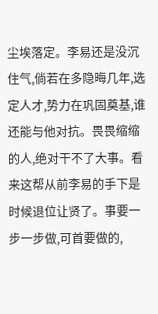尘埃落定。李易还是没沉住气,倘若在多隐晦几年,选定人才,势力在巩固奠基,谁还能与他对抗。畏畏缩缩的人,绝对干不了大事。看来这帮从前李易的手下是时候退位让贤了。事要一步一步做,可首要做的,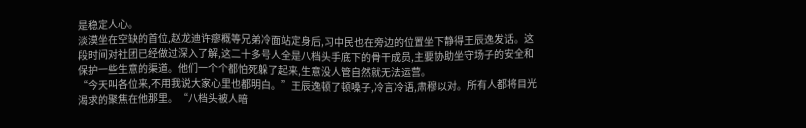是稳定人心。
淡漠坐在空缺的首位,赵龙迪许瘳概等兄弟冷面站定身后,习中民也在旁边的位置坐下静得王辰逸发话。这段时间对社团已经做过深入了解,这二十多号人全是八档头手底下的骨干成员,主要协助坐守场子的安全和保护一些生意的渠道。他们一个个都怕死躲了起来,生意没人管自然就无法运营。
“今天叫各位来,不用我说大家心里也都明白。”王辰逸顿了顿嗓子,冷言冷语,肃穆以对。所有人都将目光渴求的聚焦在他那里。“八档头被人暗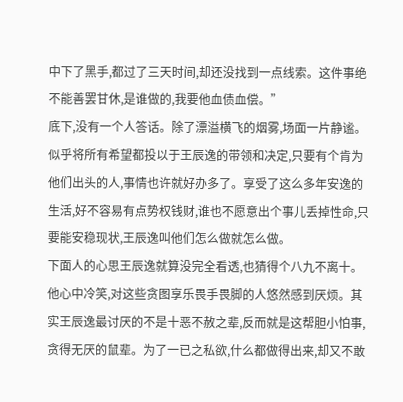中下了黑手,都过了三天时间,却还没找到一点线索。这件事绝不能善罢甘休,是谁做的,我要他血债血偿。”
底下,没有一个人答话。除了漂溢横飞的烟雾,场面一片静谧。似乎将所有希望都投以于王辰逸的带领和决定,只要有个肯为他们出头的人,事情也许就好办多了。享受了这么多年安逸的生活,好不容易有点势权钱财,谁也不愿意出个事儿丢掉性命,只要能安稳现状,王辰逸叫他们怎么做就怎么做。
下面人的心思王辰逸就算没完全看透,也猜得个八九不离十。他心中冷笑,对这些贪图享乐畏手畏脚的人悠然感到厌烦。其实王辰逸最讨厌的不是十恶不赦之辈,反而就是这帮胆小怕事,贪得无厌的鼠辈。为了一已之私欲,什么都做得出来,却又不敢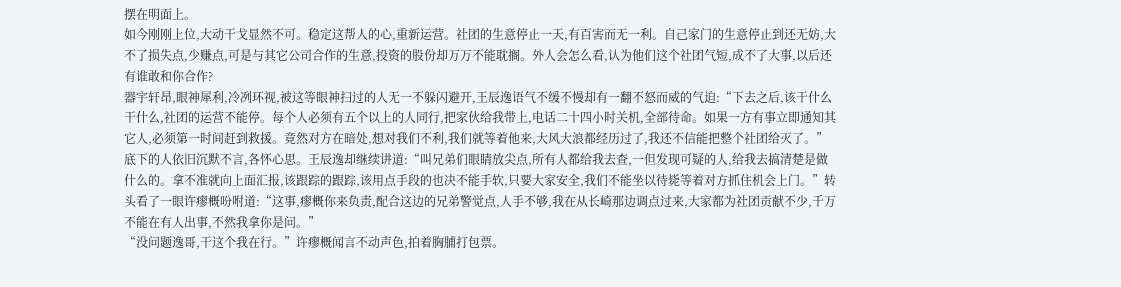摆在明面上。
如今刚刚上位,大动干戈显然不可。稳定这帮人的心,重新运营。社团的生意停止一天,有百害而无一利。自己家门的生意停止到还无妨,大不了损失点,少赚点,可是与其它公司合作的生意,投资的股份却万万不能耽搁。外人会怎么看,认为他们这个社团气短,成不了大事,以后还有谁敢和你合作?
器宇轩昂,眼神犀利,冷冽环视,被这等眼神扫过的人无一不躲闪避开,王辰逸语气不缓不慢却有一翻不怒而威的气迫:“下去之后,该干什么干什么,社团的运营不能停。每个人必须有五个以上的人同行,把家伙给我带上,电话二十四小时关机,全部待命。如果一方有事立即通知其它人,必须第一时间赶到救援。竟然对方在暗处,想对我们不利,我们就等着他来,大风大浪都经历过了,我还不信能把整个社团给灭了。”
底下的人依旧沉默不言,各怀心思。王辰逸却继续讲道:“叫兄弟们眼睛放尖点,所有人都给我去查,一但发现可疑的人,给我去搞清楚是做什么的。拿不准就向上面汇报,该跟踪的跟踪,该用点手段的也决不能手软,只要大家安全,我们不能坐以待毙等着对方抓住机会上门。”转头看了一眼许瘳概吩咐道:“这事,瘳概你来负责,配合这边的兄弟警觉点,人手不够,我在从长崎那边调点过来,大家都为社团贡献不少,千万不能在有人出事,不然我拿你是问。”
“没问题逸哥,干这个我在行。”许瘳概闻言不动声色,拍着胸脯打包票。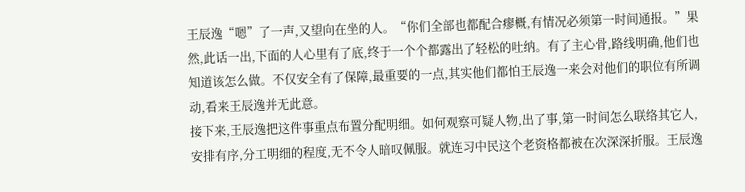王辰逸“嗯”了一声,又望向在坐的人。“你们全部也都配合瘳概,有情况必须第一时间通报。”果然,此话一出,下面的人心里有了底,终于一个个都露出了轻松的吐纳。有了主心骨,路线明确,他们也知道该怎么做。不仅安全有了保障,最重要的一点,其实他们都怕王辰逸一来会对他们的职位有所调动,看来王辰逸并无此意。
接下来,王辰逸把这件事重点布置分配明细。如何观察可疑人物,出了事,第一时间怎么联络其它人,安排有序,分工明细的程度,无不令人暗叹佩服。就连习中民这个老资格都被在次深深折服。王辰逸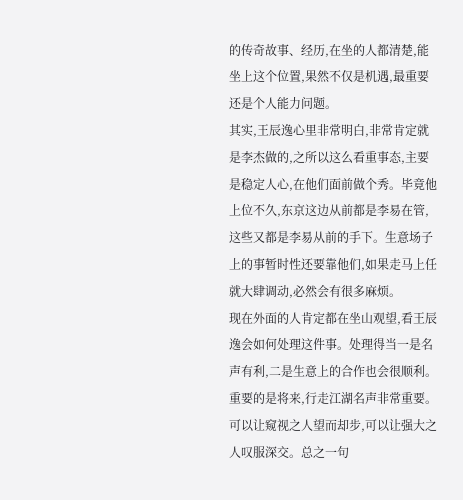的传奇故事、经历,在坐的人都清楚,能坐上这个位置,果然不仅是机遇,最重要还是个人能力问题。
其实,王辰逸心里非常明白,非常肯定就是李杰做的,之所以这么看重事态,主要是稳定人心,在他们面前做个秀。毕竟他上位不久,东京这边从前都是李易在管,这些又都是李易从前的手下。生意场子上的事暂时性还要靠他们,如果走马上任就大肆调动,必然会有很多麻烦。
现在外面的人肯定都在坐山观望,看王辰逸会如何处理这件事。处理得当一是名声有利,二是生意上的合作也会很顺利。重要的是将来,行走江湖名声非常重要。可以让窥视之人望而却步,可以让强大之人叹服深交。总之一句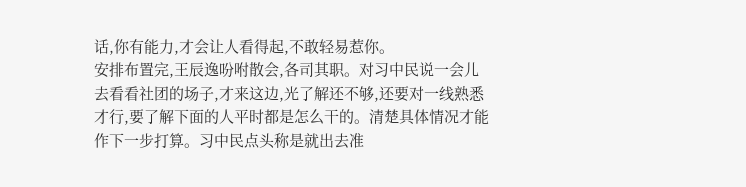话,你有能力,才会让人看得起,不敢轻易惹你。
安排布置完,王辰逸吩咐散会,各司其职。对习中民说一会儿去看看社团的场子,才来这边,光了解还不够,还要对一线熟悉才行,要了解下面的人平时都是怎么干的。清楚具体情况才能作下一步打算。习中民点头称是就出去准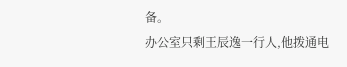备。
办公室只剩王辰逸一行人,他拨通电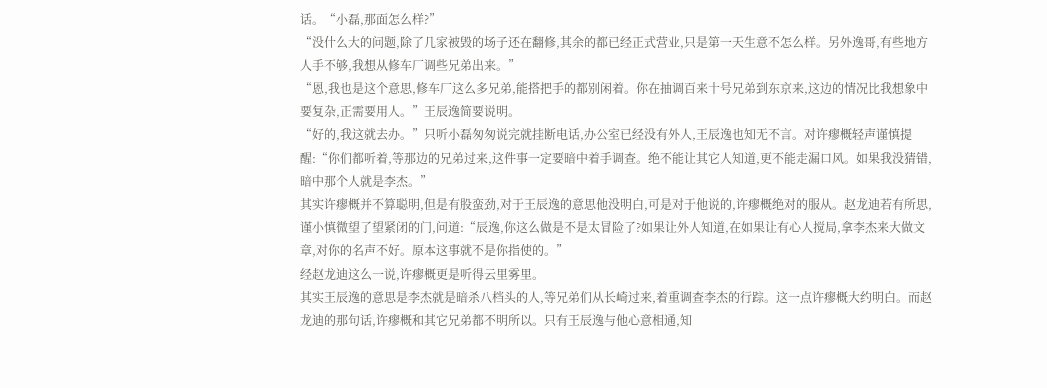话。“小磊,那面怎么样?”
“没什么大的问题,除了几家被毁的场子还在翻修,其余的都已经正式营业,只是第一天生意不怎么样。另外逸哥,有些地方人手不够,我想从修车厂调些兄弟出来。”
“恩,我也是这个意思,修车厂这么多兄弟,能搭把手的都别闲着。你在抽调百来十号兄弟到东京来,这边的情况比我想象中要复杂,正需要用人。”王辰逸简要说明。
“好的,我这就去办。”只听小磊匆匆说完就挂断电话,办公室已经没有外人,王辰逸也知无不言。对许瘳概轻声谨慎提醒:“你们都听着,等那边的兄弟过来,这件事一定要暗中着手调查。绝不能让其它人知道,更不能走漏口风。如果我没猜错,暗中那个人就是李杰。”
其实许瘳概并不算聪明,但是有股蛮劲,对于王辰逸的意思他没明白,可是对于他说的,许瘳概绝对的服从。赵龙迪若有所思,谨小慎微望了望紧闭的门,问道:“辰逸,你这么做是不是太冒险了?如果让外人知道,在如果让有心人搅局,拿李杰来大做文章,对你的名声不好。原本这事就不是你指使的。”
经赵龙迪这么一说,许瘳概更是听得云里雾里。
其实王辰逸的意思是李杰就是暗杀八档头的人,等兄弟们从长崎过来,着重调查李杰的行踪。这一点许瘳概大约明白。而赵龙迪的那句话,许瘳概和其它兄弟都不明所以。只有王辰逸与他心意相通,知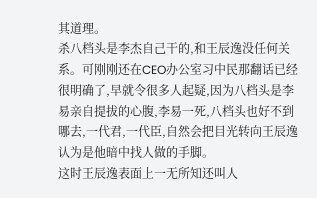其道理。
杀八档头是李杰自己干的,和王辰逸没任何关系。可刚刚还在CEO办公室习中民那翻话已经很明确了,早就令很多人起疑,因为八档头是李易亲自提拔的心腹,李易一死,八档头也好不到哪去,一代君,一代臣,自然会把目光转向王辰逸认为是他暗中找人做的手脚。
这时王辰逸表面上一无所知还叫人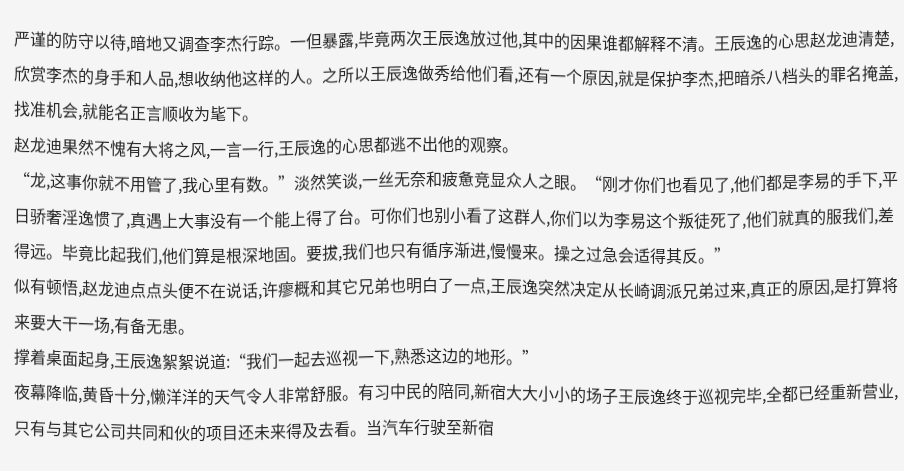严谨的防守以待,暗地又调查李杰行踪。一但暴露,毕竟两次王辰逸放过他,其中的因果谁都解释不清。王辰逸的心思赵龙迪清楚,欣赏李杰的身手和人品,想收纳他这样的人。之所以王辰逸做秀给他们看,还有一个原因,就是保护李杰,把暗杀八档头的罪名掩盖,找准机会,就能名正言顺收为毞下。
赵龙迪果然不愧有大将之风,一言一行,王辰逸的心思都逃不出他的观察。
“龙,这事你就不用管了,我心里有数。”淡然笑谈,一丝无奈和疲惫竞显众人之眼。“刚才你们也看见了,他们都是李易的手下,平日骄奢淫逸惯了,真遇上大事没有一个能上得了台。可你们也别小看了这群人,你们以为李易这个叛徒死了,他们就真的服我们,差得远。毕竟比起我们,他们算是根深地固。要拔,我们也只有循序渐进,慢慢来。操之过急会适得其反。”
似有顿悟,赵龙迪点点头便不在说话,许瘳概和其它兄弟也明白了一点,王辰逸突然决定从长崎调派兄弟过来,真正的原因,是打算将来要大干一场,有备无患。
撑着桌面起身,王辰逸絮絮说道:“我们一起去巡视一下,熟悉这边的地形。”
夜幕降临,黄昏十分,懒洋洋的天气令人非常舒服。有习中民的陪同,新宿大大小小的场子王辰逸终于巡视完毕,全都已经重新营业,只有与其它公司共同和伙的项目还未来得及去看。当汽车行驶至新宿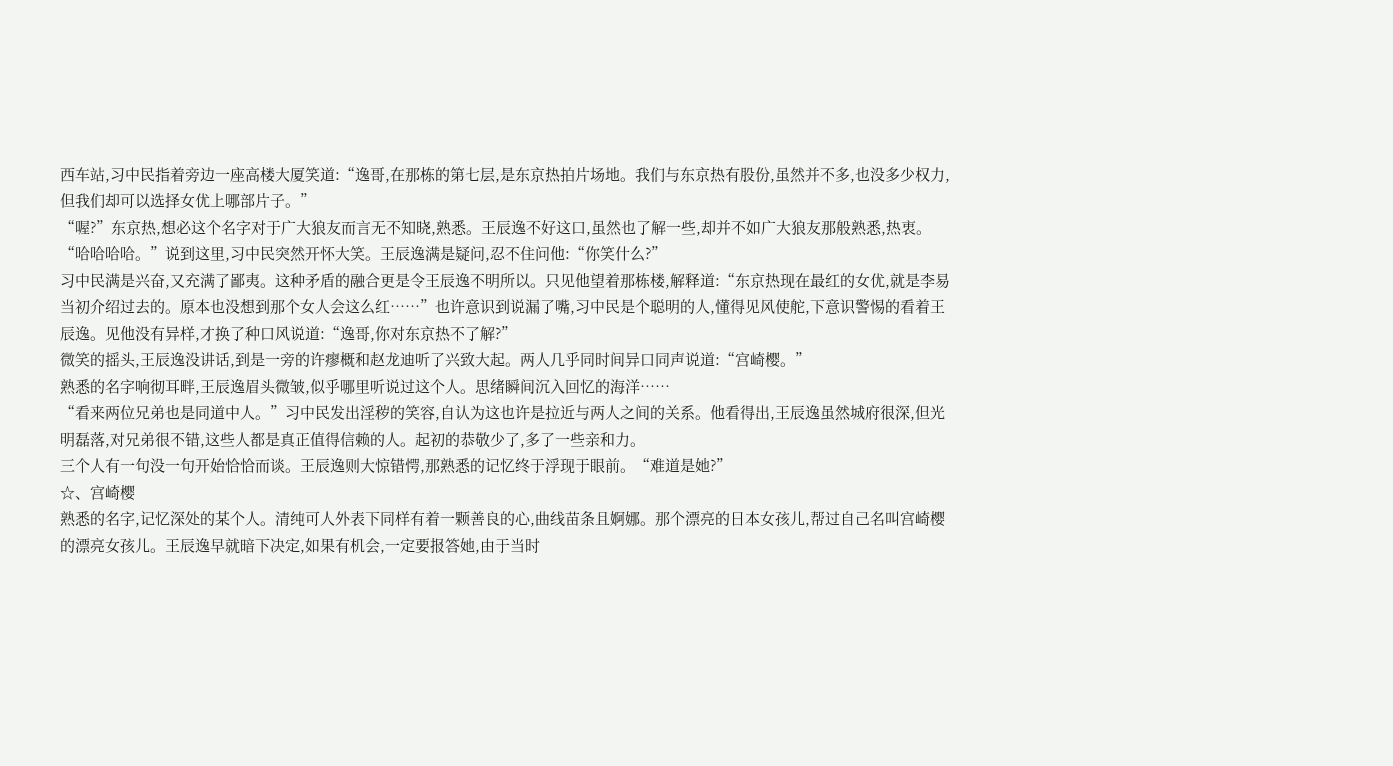西车站,习中民指着旁边一座高楼大厦笑道:“逸哥,在那栋的第七层,是东京热拍片场地。我们与东京热有股份,虽然并不多,也没多少权力,但我们却可以选择女优上哪部片子。”
“喔?”东京热,想必这个名字对于广大狼友而言无不知晓,熟悉。王辰逸不好这口,虽然也了解一些,却并不如广大狼友那般熟悉,热衷。
“哈哈哈哈。”说到这里,习中民突然开怀大笑。王辰逸满是疑问,忍不住问他:“你笑什么?”
习中民满是兴奋,又充满了鄙夷。这种矛盾的融合更是令王辰逸不明所以。只见他望着那栋楼,解释道:“东京热现在最红的女优,就是李易当初介绍过去的。原本也没想到那个女人会这么红……”也许意识到说漏了嘴,习中民是个聪明的人,懂得见风使舵,下意识警惕的看着王辰逸。见他没有异样,才换了种口风说道:“逸哥,你对东京热不了解?”
微笑的摇头,王辰逸没讲话,到是一旁的许瘳概和赵龙迪听了兴致大起。两人几乎同时间异口同声说道:“宫崎樱。”
熟悉的名字响彻耳畔,王辰逸眉头微皱,似乎哪里听说过这个人。思绪瞬间沉入回忆的海洋……
“看来两位兄弟也是同道中人。”习中民发出淫秽的笑容,自认为这也许是拉近与两人之间的关系。他看得出,王辰逸虽然城府很深,但光明磊落,对兄弟很不错,这些人都是真正值得信赖的人。起初的恭敬少了,多了一些亲和力。
三个人有一句没一句开始恰恰而谈。王辰逸则大惊错愕,那熟悉的记忆终于浮现于眼前。“难道是她?”
☆、宫崎樱
熟悉的名字,记忆深处的某个人。清纯可人外表下同样有着一颗善良的心,曲线苗条且婀娜。那个漂亮的日本女孩儿,帮过自己名叫宫崎樱的漂亮女孩儿。王辰逸早就暗下决定,如果有机会,一定要报答她,由于当时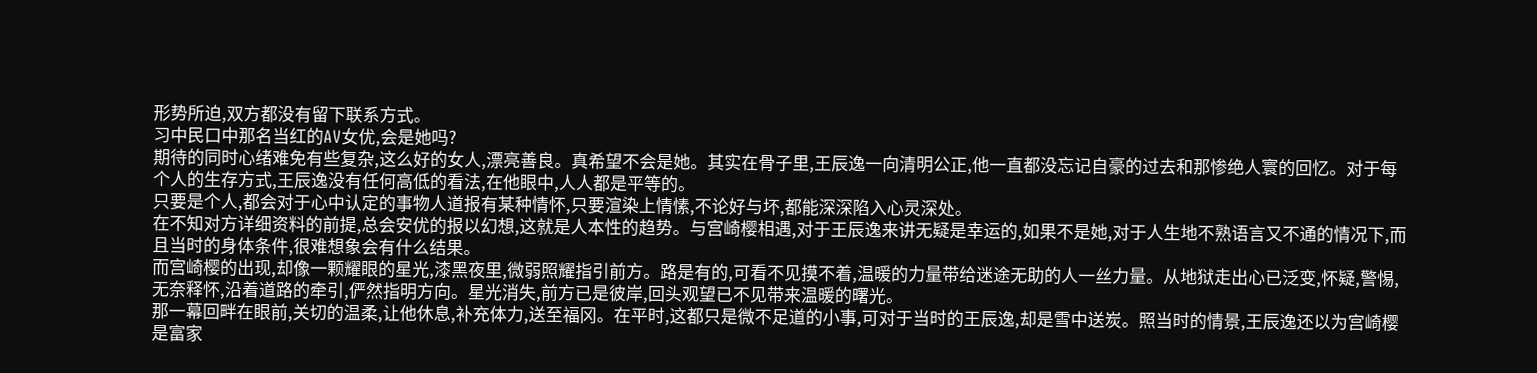形势所迫,双方都没有留下联系方式。
习中民口中那名当红的AV女优,会是她吗?
期待的同时心绪难免有些复杂,这么好的女人,漂亮善良。真希望不会是她。其实在骨子里,王辰逸一向清明公正,他一直都没忘记自豪的过去和那惨绝人寰的回忆。对于每个人的生存方式,王辰逸没有任何高低的看法,在他眼中,人人都是平等的。
只要是个人,都会对于心中认定的事物人道报有某种情怀,只要渲染上情愫,不论好与坏,都能深深陷入心灵深处。
在不知对方详细资料的前提,总会安优的报以幻想,这就是人本性的趋势。与宫崎樱相遇,对于王辰逸来讲无疑是幸运的,如果不是她,对于人生地不熟语言又不通的情况下,而且当时的身体条件,很难想象会有什么结果。
而宫崎樱的出现,却像一颗耀眼的星光,漆黑夜里,微弱照耀指引前方。路是有的,可看不见摸不着,温暖的力量带给迷途无助的人一丝力量。从地狱走出心已泛变,怀疑,警惕,无奈释怀,沿着道路的牵引,俨然指明方向。星光消失,前方已是彼岸,回头观望已不见带来温暖的曙光。
那一幕回畔在眼前,关切的温柔,让他休息,补充体力,送至福冈。在平时,这都只是微不足道的小事,可对于当时的王辰逸,却是雪中送炭。照当时的情景,王辰逸还以为宫崎樱是富家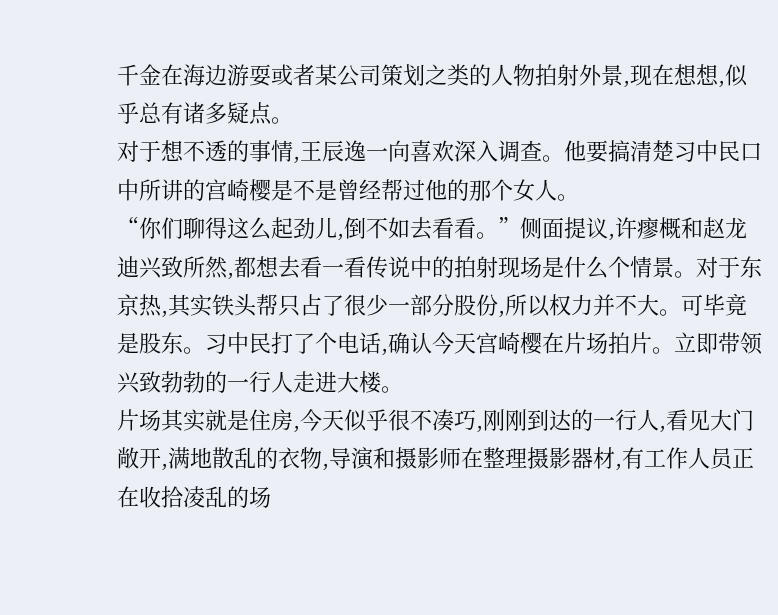千金在海边游耍或者某公司策划之类的人物拍射外景,现在想想,似乎总有诸多疑点。
对于想不透的事情,王辰逸一向喜欢深入调查。他要搞清楚习中民口中所讲的宫崎樱是不是曾经帮过他的那个女人。
“你们聊得这么起劲儿,倒不如去看看。”侧面提议,许瘳概和赵龙迪兴致所然,都想去看一看传说中的拍射现场是什么个情景。对于东京热,其实铁头帮只占了很少一部分股份,所以权力并不大。可毕竟是股东。习中民打了个电话,确认今天宫崎樱在片场拍片。立即带领兴致勃勃的一行人走进大楼。
片场其实就是住房,今天似乎很不凑巧,刚刚到达的一行人,看见大门敞开,满地散乱的衣物,导演和摄影师在整理摄影器材,有工作人员正在收拾凌乱的场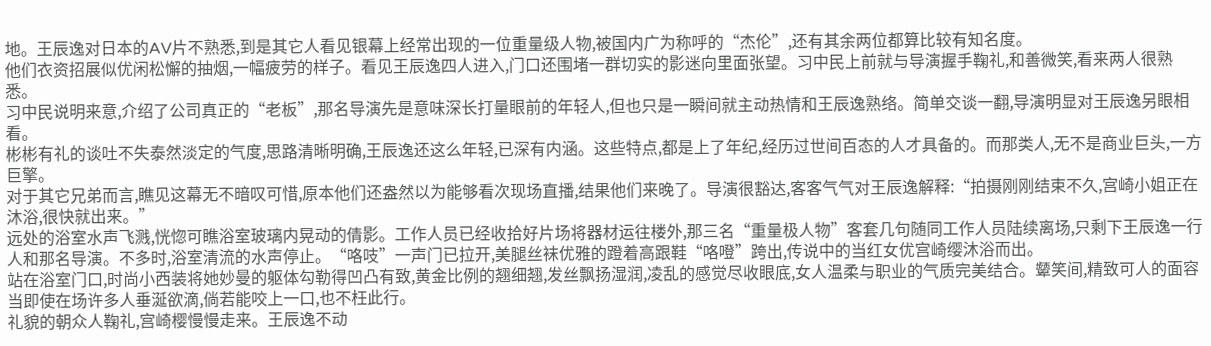地。王辰逸对日本的AV片不熟悉,到是其它人看见银幕上经常出现的一位重量级人物,被国内广为称呼的“杰伦”,还有其余两位都算比较有知名度。
他们衣资招展似优闲松懈的抽烟,一幅疲劳的样子。看见王辰逸四人进入,门口还围堵一群切实的影迷向里面张望。习中民上前就与导演握手鞠礼,和善微笑,看来两人很熟悉。
习中民说明来意,介绍了公司真正的“老板”,那名导演先是意味深长打量眼前的年轻人,但也只是一瞬间就主动热情和王辰逸熟络。简单交谈一翻,导演明显对王辰逸另眼相看。
彬彬有礼的谈吐不失泰然淡定的气度,思路清晰明确,王辰逸还这么年轻,已深有内涵。这些特点,都是上了年纪,经历过世间百态的人才具备的。而那类人,无不是商业巨头,一方巨擎。
对于其它兄弟而言,瞧见这幕无不暗叹可惜,原本他们还盎然以为能够看次现场直播,结果他们来晚了。导演很豁达,客客气气对王辰逸解释:“拍摄刚刚结束不久,宫崎小姐正在沐浴,很快就出来。”
远处的浴室水声飞溅,恍惚可瞧浴室玻璃内晃动的倩影。工作人员已经收拾好片场将器材运往楼外,那三名“重量极人物”客套几句随同工作人员陆续离场,只剩下王辰逸一行人和那名导演。不多时,浴室清流的水声停止。“咯吱”一声门已拉开,美腿丝袜优雅的蹬着高跟鞋“咯噔”跨出,传说中的当红女优宫崎缨沐浴而出。
站在浴室门口,时尚小西装将她妙曼的躯体勾勒得凹凸有致,黄金比例的翘细翘,发丝飘扬湿润,凌乱的感觉尽收眼底,女人温柔与职业的气质完美结合。颦笑间,精致可人的面容当即使在场许多人垂涎欲滴,倘若能咬上一口,也不枉此行。
礼貌的朝众人鞠礼,宫崎樱慢慢走来。王辰逸不动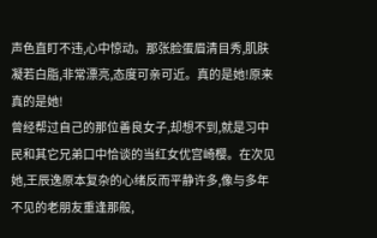声色直盯不违,心中惊动。那张脸蛋眉清目秀,肌肤凝若白脂,非常漂亮,态度可亲可近。真的是她!原来真的是她!
曾经帮过自己的那位善良女子,却想不到,就是习中民和其它兄弟口中恰谈的当红女优宫崎樱。在次见她,王辰逸原本复杂的心绪反而平静许多,像与多年不见的老朋友重逢那般,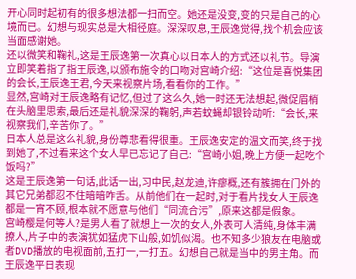开心同时起初有的很多想法都一扫而空。她还是没变,变的只是自己的心境而已。幻想与现实总是大相径庭。深深叹息,王辰逸觉得,找个机会应该当面感谢她。
还以微笑和鞠礼,这是王辰逸第一次真心以日本人的方式还以礼节。导演立即笑着指了指王辰逸,以颁布施令的口吻对宫崎介绍:“这位是喜悦集团的会长,王辰逸王君,今天来视察片场,看看你的工作。”
显然,宫崎对王辰逸略有记忆,但过了这么久,她一时还无法想起,微促眉梢在头脑里思索,最后还是礼貌深深的鞠躬,声若蚊蝇却银铃动听:“会长,来视察我们,辛苦你了。”
日本人总是这么礼貌,身份尊悲看得很重。王辰逸安定的温文而笑,终于找到她了,不过看来这个女人早已忘记了自己:“宫崎小姐,晚上方便一起吃个饭吗?”
这是王辰逸第一句话,此话一出,习中民,赵龙迪,许瘳概,还有簇拥在门外的其它兄弟都忍不住暗暗咋舌。从前他们在一起时,对于看片找女人王辰逸都是一宵不顾,根本就不愿意与他们“同流合污”,原来这都是假象。
宫崎樱是何等人?是男人看了就想上一次的女人,外表可人清纯,身体丰满撩人,片子中的表演犹如猛虎下山般,如饥似渴。也不知多少狼友在电脑或者DVD播放的电视面前,五打一,一打五。幻想自己就是当中的男主角。而王辰逸平日表现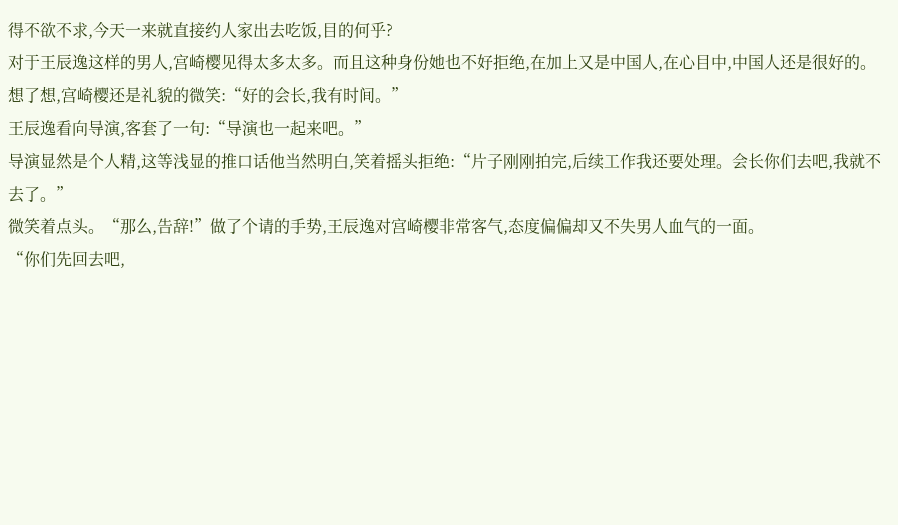得不欲不求,今天一来就直接约人家出去吃饭,目的何乎?
对于王辰逸这样的男人,宫崎樱见得太多太多。而且这种身份她也不好拒绝,在加上又是中国人,在心目中,中国人还是很好的。
想了想,宫崎樱还是礼貌的微笑:“好的会长,我有时间。”
王辰逸看向导演,客套了一句:“导演也一起来吧。”
导演显然是个人精,这等浅显的推口话他当然明白,笑着摇头拒绝:“片子刚刚拍完,后续工作我还要处理。会长你们去吧,我就不去了。”
微笑着点头。“那么,告辞!”做了个请的手势,王辰逸对宫崎樱非常客气,态度偏偏却又不失男人血气的一面。
“你们先回去吧,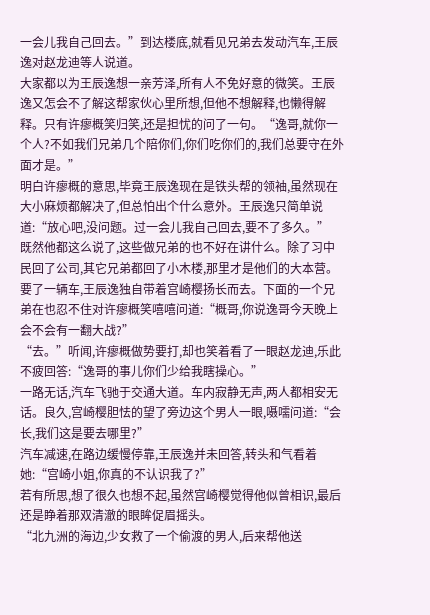一会儿我自己回去。”到达楼底,就看见兄弟去发动汽车,王辰逸对赵龙迪等人说道。
大家都以为王辰逸想一亲芳泽,所有人不免好意的微笑。王辰逸又怎会不了解这帮家伙心里所想,但他不想解释,也懒得解释。只有许瘳概笑归笑,还是担忧的问了一句。“逸哥,就你一个人?不如我们兄弟几个陪你们,你们吃你们的,我们总要守在外面才是。”
明白许瘳概的意思,毕竟王辰逸现在是铁头帮的领袖,虽然现在大小麻烦都解决了,但总怕出个什么意外。王辰逸只简单说道:“放心吧,没问题。过一会儿我自己回去,要不了多久。”
既然他都这么说了,这些做兄弟的也不好在讲什么。除了习中民回了公司,其它兄弟都回了小木楼,那里才是他们的大本营。
要了一辆车,王辰逸独自带着宫崎樱扬长而去。下面的一个兄弟在也忍不住对许瘳概笑嘻嘻问道:“概哥,你说逸哥今天晚上会不会有一翻大战?”
“去。”听闻,许瘳概做势要打,却也笑着看了一眼赵龙迪,乐此不疲回答:“逸哥的事儿你们少给我瞎操心。”
一路无话,汽车飞驰于交通大道。车内寂静无声,两人都相安无话。良久,宫崎樱胆怯的望了旁边这个男人一眼,嗫嚅问道:“会长,我们这是要去哪里?”
汽车减速,在路边缓慢停靠,王辰逸并未回答,转头和气看着她:“宫崎小姐,你真的不认识我了?”
若有所思,想了很久也想不起,虽然宫崎樱觉得他似曾相识,最后还是睁着那双清澈的眼眸促眉摇头。
“北九洲的海边,少女救了一个偷渡的男人,后来帮他送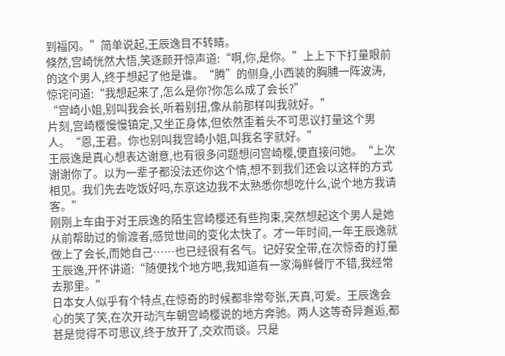到福冈。”简单说起,王辰逸目不转睛。
倏然,宫崎恍然大悟,笑逐颜开惊声道:“啊,你,是你。”上上下下打量眼前的这个男人,终于想起了他是谁。“腾”的侧身,小西装的胸脯一阵波涛,惊诧问道:“我想起来了,怎么是你?你怎么成了会长?”
“宫崎小姐,别叫我会长,听着别扭,像从前那样叫我就好。”
片刻,宫崎樱慢慢镇定,又坐正身体,但依然歪着头不可思议打量这个男人。“恩,王君。你也别叫我宫崎小姐,叫我名字就好。”
王辰逸是真心想表达谢意,也有很多问题想问宫崎樱,便直接问她。“上次谢谢你了。以为一辈子都没法还你这个情,想不到我们还会以这样的方式相见。我们先去吃饭好吗,东京这边我不太熟悉你想吃什么,说个地方我请客。”
刚刚上车由于对王辰逸的陌生宫崎樱还有些拘束,突然想起这个男人是她从前帮助过的偷渡者,感觉世间的变化太快了。才一年时间,一年王辰逸就做上了会长,而她自己……也已经很有名气。记好安全带,在次惊奇的打量王辰逸,开怀讲道:“随便找个地方吧,我知道有一家海鲜餐厅不错,我经常去那里。”
日本女人似乎有个特点,在惊奇的时候都非常夸张,天真,可爱。王辰逸会心的笑了笑,在次开动汽车朝宫崎樱说的地方奔驰。两人这等奇异邂逅,都甚是觉得不可思议,终于放开了,交欢而谈。只是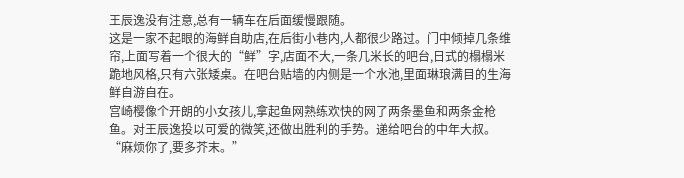王辰逸没有注意,总有一辆车在后面缓慢跟随。
这是一家不起眼的海鲜自助店,在后街小巷内,人都很少路过。门中倾掉几条维帘,上面写着一个很大的“鲜”字,店面不大,一条几米长的吧台,日式的榻榻米跪地风格,只有六张矮桌。在吧台贴墙的内侧是一个水池,里面琳琅满目的生海鲜自游自在。
宫崎樱像个开朗的小女孩儿,拿起鱼网熟练欢快的网了两条墨鱼和两条金枪鱼。对王辰逸投以可爱的微笑,还做出胜利的手势。递给吧台的中年大叔。“麻烦你了,要多芥末。”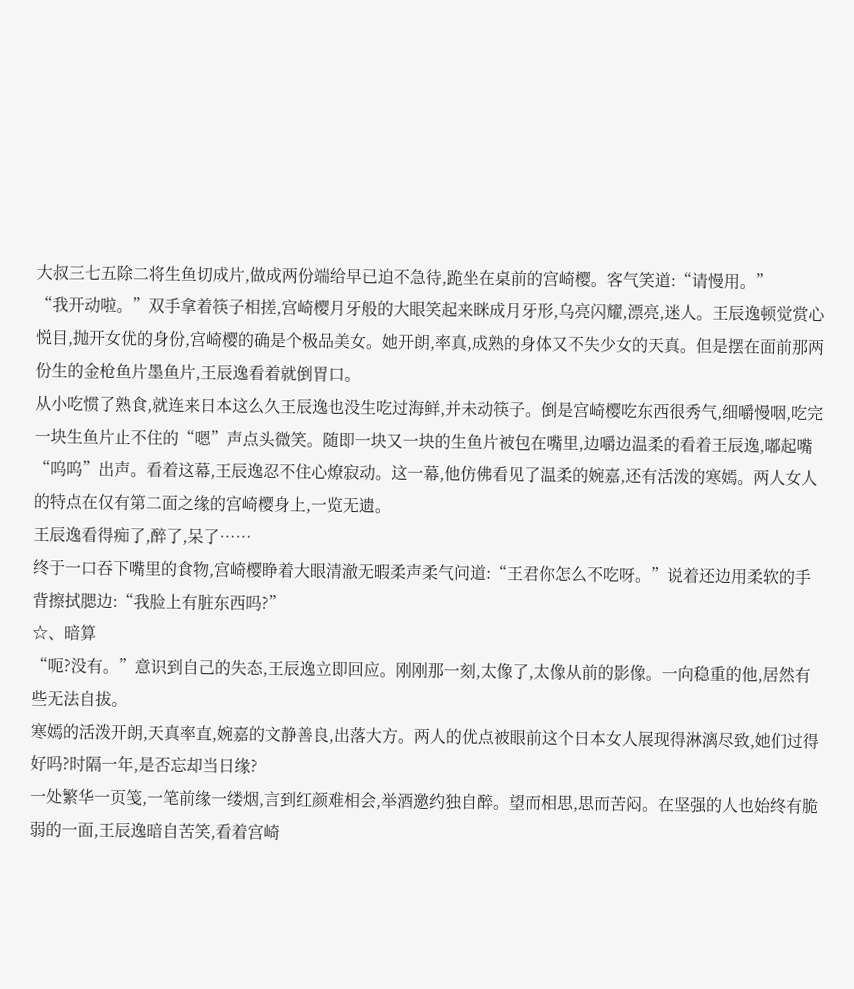大叔三七五除二将生鱼切成片,做成两份端给早已迫不急待,跪坐在桌前的宫崎樱。客气笑道:“请慢用。”
“我开动啦。”双手拿着筷子相搓,宫崎樱月牙般的大眼笑起来眯成月牙形,乌亮闪耀,漂亮,迷人。王辰逸顿觉赏心悦目,抛开女优的身份,宫崎樱的确是个极品美女。她开朗,率真,成熟的身体又不失少女的天真。但是摆在面前那两份生的金枪鱼片墨鱼片,王辰逸看着就倒胃口。
从小吃惯了熟食,就连来日本这么久王辰逸也没生吃过海鲜,并未动筷子。倒是宫崎樱吃东西很秀气,细嚼慢咽,吃完一块生鱼片止不住的“嗯”声点头微笑。随即一块又一块的生鱼片被包在嘴里,边嚼边温柔的看着王辰逸,嘟起嘴“呜呜”出声。看着这幕,王辰逸忍不住心燎寂动。这一幕,他仿佛看见了温柔的婉嘉,还有活泼的寒嫣。两人女人的特点在仅有第二面之缘的宫崎樱身上,一览无遗。
王辰逸看得痴了,醉了,呆了……
终于一口吞下嘴里的食物,宫崎樱睁着大眼清澈无暇柔声柔气问道:“王君你怎么不吃呀。”说着还边用柔软的手背擦拭腮边:“我脸上有脏东西吗?”
☆、暗算
“呃?没有。”意识到自己的失态,王辰逸立即回应。刚刚那一刻,太像了,太像从前的影像。一向稳重的他,居然有些无法自拔。
寒嫣的活泼开朗,天真率直,婉嘉的文静善良,出落大方。两人的优点被眼前这个日本女人展现得淋漓尽致,她们过得好吗?时隔一年,是否忘却当日缘?
一处繁华一页笺,一笔前缘一缕烟,言到红颜难相会,举酒邀约独自醉。望而相思,思而苦闷。在坚强的人也始终有脆弱的一面,王辰逸暗自苦笑,看着宫崎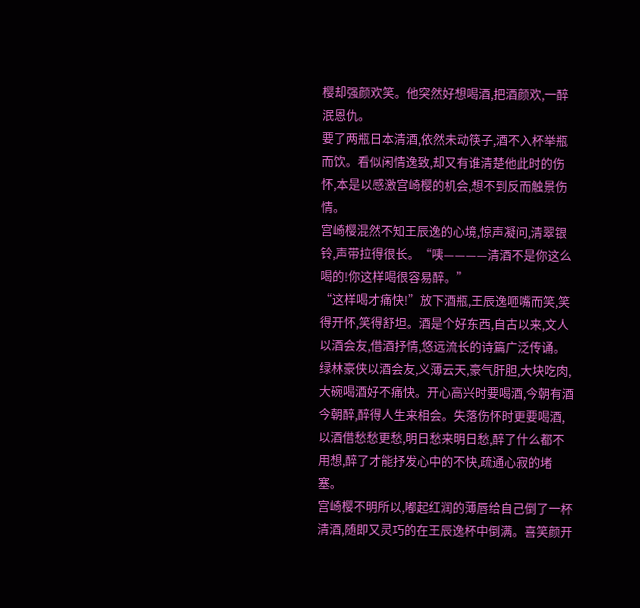樱却强颜欢笑。他突然好想喝酒,把酒颜欢,一醉泯恩仇。
要了两瓶日本清酒,依然未动筷子,酒不入杯举瓶而饮。看似闲情逸致,却又有谁清楚他此时的伤怀,本是以感激宫崎樱的机会,想不到反而触景伤情。
宫崎樱混然不知王辰逸的心境,惊声凝问,清翠银铃,声带拉得很长。“咦————清酒不是你这么喝的!你这样喝很容易醉。”
“这样喝才痛快!”放下酒瓶,王辰逸咂嘴而笑,笑得开怀,笑得舒坦。酒是个好东西,自古以来,文人以酒会友,借酒抒情,悠远流长的诗篇广泛传诵。绿林豪侠以酒会友,义薄云天,豪气肝胆,大块吃肉,大碗喝酒好不痛快。开心高兴时要喝酒,今朝有酒今朝醉,醉得人生来相会。失落伤怀时更要喝酒,以酒借愁愁更愁,明日愁来明日愁,醉了什么都不用想,醉了才能抒发心中的不快,疏通心寂的堵塞。
宫崎樱不明所以,嘟起红润的薄唇给自己倒了一杯清酒,随即又灵巧的在王辰逸杯中倒满。喜笑颜开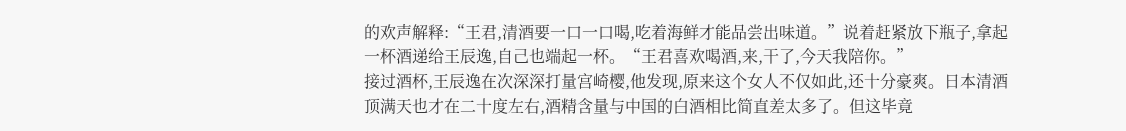的欢声解释:“王君,清酒要一口一口喝,吃着海鲜才能品尝出味道。”说着赶紧放下瓶子,拿起一杯酒递给王辰逸,自己也端起一杯。“王君喜欢喝酒,来,干了,今天我陪你。”
接过酒杯,王辰逸在次深深打量宫崎樱,他发现,原来这个女人不仅如此,还十分豪爽。日本清酒顶满天也才在二十度左右,酒精含量与中国的白酒相比简直差太多了。但这毕竟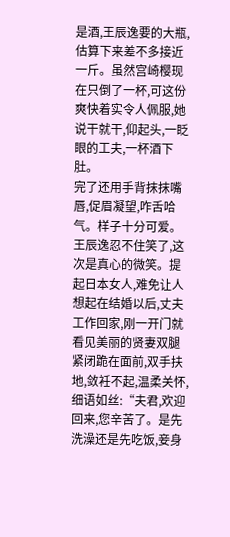是酒,王辰逸要的大瓶,估算下来差不多接近一斤。虽然宫崎樱现在只倒了一杯,可这份爽快着实令人佩服,她说干就干,仰起头,一眨眼的工夫,一杯酒下肚。
完了还用手背抹抹嘴唇,促眉凝望,咋舌哈气。样子十分可爱。王辰逸忍不住笑了,这次是真心的微笑。提起日本女人,难免让人想起在结婚以后,丈夫工作回家,刚一开门就看见美丽的贤妻双腿紧闭跪在面前,双手扶地,敛衽不起,温柔关怀,细语如丝:“夫君,欢迎回来,您辛苦了。是先洗澡还是先吃饭,妾身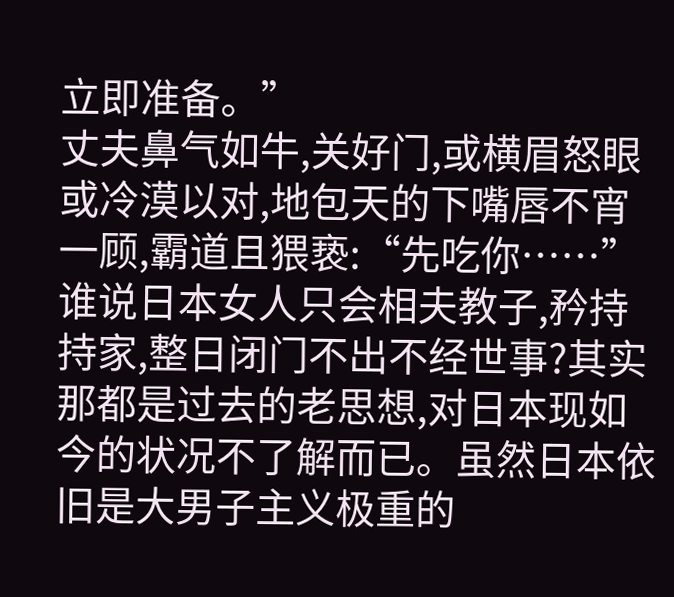立即准备。”
丈夫鼻气如牛,关好门,或横眉怒眼或冷漠以对,地包天的下嘴唇不宵一顾,霸道且猥亵:“先吃你……”
谁说日本女人只会相夫教子,矜持持家,整日闭门不出不经世事?其实那都是过去的老思想,对日本现如今的状况不了解而已。虽然日本依旧是大男子主义极重的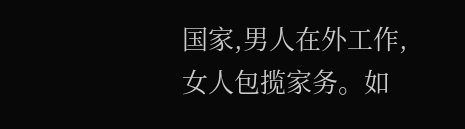国家,男人在外工作,女人包揽家务。如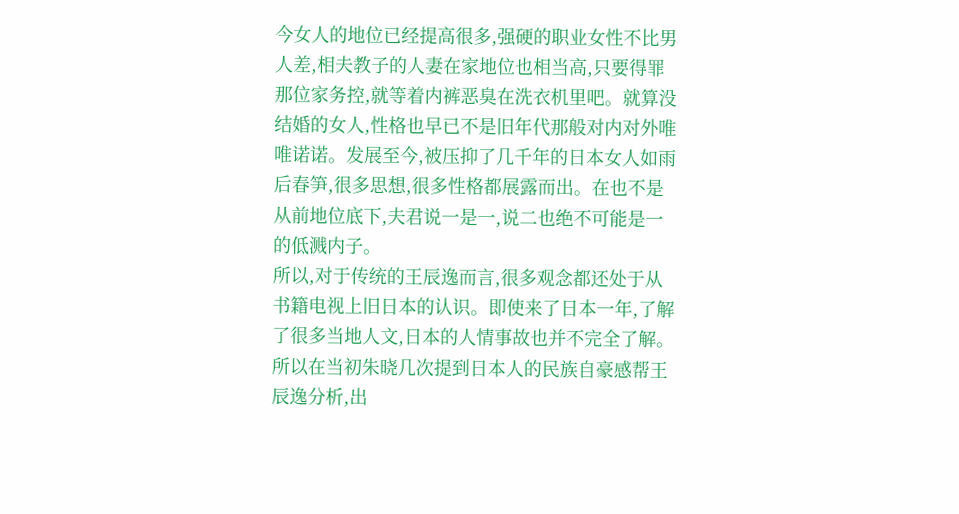今女人的地位已经提高很多,强硬的职业女性不比男人差,相夫教子的人妻在家地位也相当高,只要得罪那位家务控,就等着内裤恶臭在洗衣机里吧。就算没结婚的女人,性格也早已不是旧年代那般对内对外唯唯诺诺。发展至今,被压抑了几千年的日本女人如雨后春笋,很多思想,很多性格都展露而出。在也不是从前地位底下,夫君说一是一,说二也绝不可能是一的低溅内子。
所以,对于传统的王辰逸而言,很多观念都还处于从书籍电视上旧日本的认识。即使来了日本一年,了解了很多当地人文,日本的人情事故也并不完全了解。所以在当初朱晓几次提到日本人的民族自豪感帮王辰逸分析,出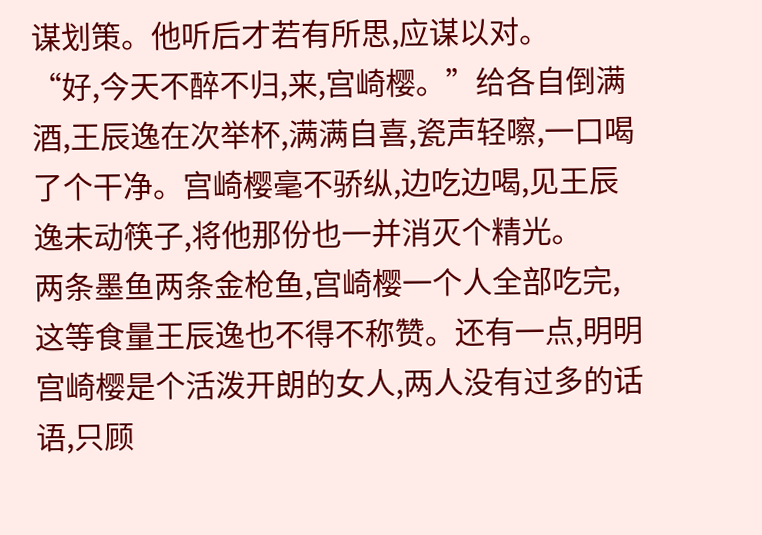谋划策。他听后才若有所思,应谋以对。
“好,今天不醉不归,来,宫崎樱。”给各自倒满酒,王辰逸在次举杯,满满自喜,瓷声轻嚓,一口喝了个干净。宫崎樱毫不骄纵,边吃边喝,见王辰逸未动筷子,将他那份也一并消灭个精光。
两条墨鱼两条金枪鱼,宫崎樱一个人全部吃完,这等食量王辰逸也不得不称赞。还有一点,明明宫崎樱是个活泼开朗的女人,两人没有过多的话语,只顾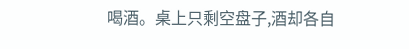喝酒。桌上只剩空盘子,酒却各自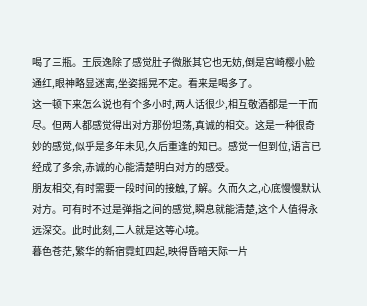喝了三瓶。王辰逸除了感觉肚子微胀其它也无妨,倒是宫崎樱小脸通红,眼神略显迷离,坐姿摇晃不定。看来是喝多了。
这一顿下来怎么说也有个多小时,两人话很少,相互敬酒都是一干而尽。但两人都感觉得出对方那份坦荡,真诚的相交。这是一种很奇妙的感觉,似乎是多年未见,久后重逢的知已。感觉一但到位,语言已经成了多余,赤诚的心能清楚明白对方的感受。
朋友相交,有时需要一段时间的接触,了解。久而久之,心底慢慢默认对方。可有时不过是弹指之间的感觉,瞬息就能清楚,这个人值得永远深交。此时此刻,二人就是这等心境。
暮色苍茫,繁华的新宿霓虹四起,映得昏暗天际一片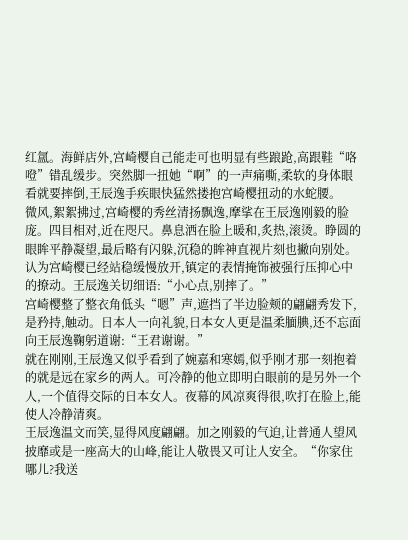红氲。海鲜店外,宫崎樱自己能走可也明显有些踉跄,高跟鞋“咯噔”错乱缓步。突然脚一扭她“啊”的一声痛嘶,柔软的身体眼看就要摔倒,王辰逸手疾眼快猛然搂抱宫崎樱扭动的水蛇腰。
微风,絮絮拂过,宫崎樱的秀丝清扬飘逸,摩挲在王辰逸刚毅的脸庞。四目相对,近在咫尺。鼻息洒在脸上暖和,炙热,滚烫。睁圆的眼眸平静凝望,最后略有闪躲,沉稳的眸神直视片刻也撇向别处。
认为宫崎樱已经站稳缓慢放开,镇定的表情掩饰被强行压抑心中的撩动。王辰逸关切细语:“小心点,别摔了。”
宫崎樱整了整衣角低头“嗯”声,遮挡了半边脸颊的翩翩秀发下,是矜持,触动。日本人一向礼貌,日本女人更是温柔腼腆,还不忘面向王辰逸鞠躬道谢:“王君谢谢。”
就在刚刚,王辰逸又似乎看到了婉嘉和寒嫣,似乎刚才那一刻抱着的就是远在家乡的两人。可冷静的他立即明白眼前的是另外一个人,一个值得交际的日本女人。夜幕的风凉爽得很,吹打在脸上,能使人冷静清爽。
王辰逸温文而笑,显得风度翩翩。加之刚毅的气迫,让普通人望风披靡或是一座高大的山峰,能让人敬畏又可让人安全。“你家住哪儿?我送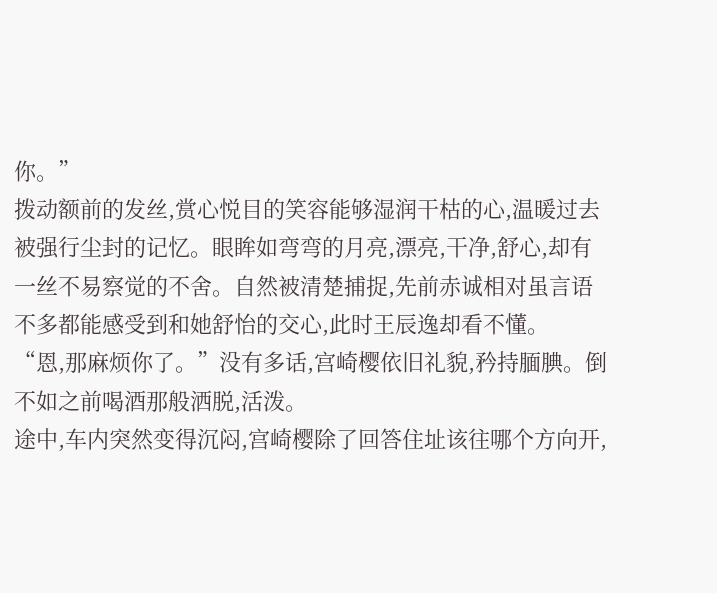你。”
拨动额前的发丝,赏心悦目的笑容能够湿润干枯的心,温暖过去被强行尘封的记忆。眼眸如弯弯的月亮,漂亮,干净,舒心,却有一丝不易察觉的不舍。自然被清楚捕捉,先前赤诚相对虽言语不多都能感受到和她舒怡的交心,此时王辰逸却看不懂。
“恩,那麻烦你了。”没有多话,宫崎樱依旧礼貌,矜持腼腆。倒不如之前喝酒那般洒脱,活泼。
途中,车内突然变得沉闷,宫崎樱除了回答住址该往哪个方向开,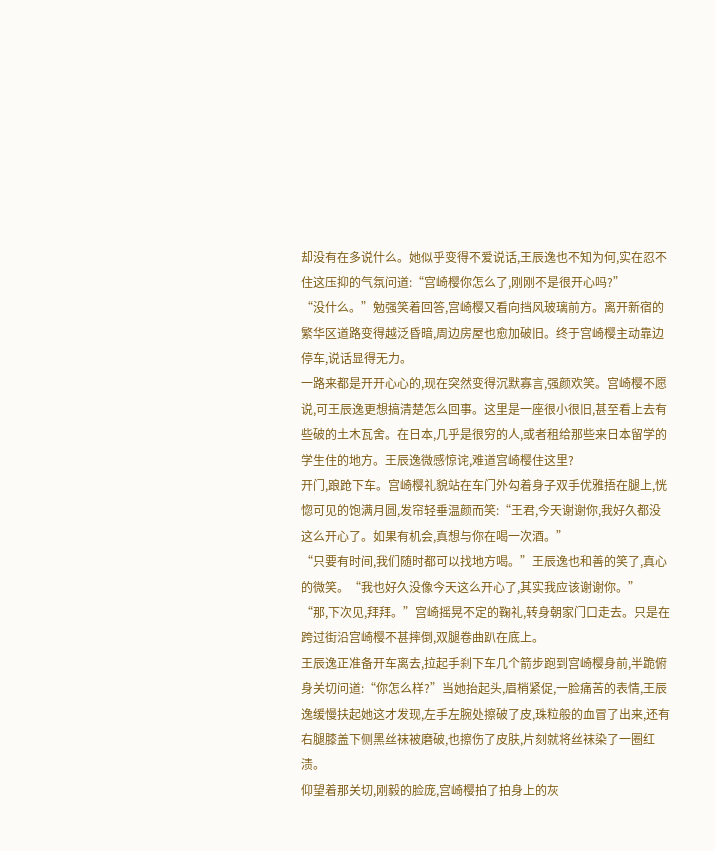却没有在多说什么。她似乎变得不爱说话,王辰逸也不知为何,实在忍不住这压抑的气氛问道:“宫崎樱你怎么了,刚刚不是很开心吗?”
“没什么。”勉强笑着回答,宫崎樱又看向挡风玻璃前方。离开新宿的繁华区道路变得越泛昏暗,周边房屋也愈加破旧。终于宫崎樱主动靠边停车,说话显得无力。
一路来都是开开心心的,现在突然变得沉默寡言,强颜欢笑。宫崎樱不愿说,可王辰逸更想搞清楚怎么回事。这里是一座很小很旧,甚至看上去有些破的土木瓦舍。在日本,几乎是很穷的人,或者租给那些来日本留学的学生住的地方。王辰逸微感惊诧,难道宫崎樱住这里?
开门,踉跄下车。宫崎樱礼貌站在车门外勾着身子双手优雅捂在腿上,恍惚可见的饱满月圆,发帘轻垂温颜而笑:“王君,今天谢谢你,我好久都没这么开心了。如果有机会,真想与你在喝一次酒。”
“只要有时间,我们随时都可以找地方喝。”王辰逸也和善的笑了,真心的微笑。“我也好久没像今天这么开心了,其实我应该谢谢你。”
“那,下次见,拜拜。”宫崎摇晃不定的鞠礼,转身朝家门口走去。只是在跨过街沿宫崎樱不甚摔倒,双腿卷曲趴在底上。
王辰逸正准备开车离去,拉起手刹下车几个箭步跑到宫崎樱身前,半跪俯身关切问道:“你怎么样?”当她抬起头,眉梢紧促,一脸痛苦的表情,王辰逸缓慢扶起她这才发现,左手左腕处擦破了皮,珠粒般的血冒了出来,还有右腿膝盖下侧黑丝袜被磨破,也擦伤了皮肤,片刻就将丝袜染了一圈红渍。
仰望着那关切,刚毅的脸庞,宫崎樱拍了拍身上的灰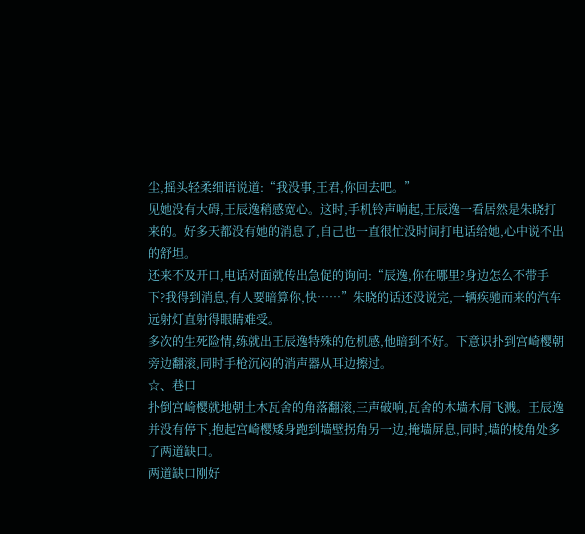尘,摇头轻柔细语说道:“我没事,王君,你回去吧。”
见她没有大碍,王辰逸稍感宽心。这时,手机铃声响起,王辰逸一看居然是朱晓打来的。好多天都没有她的消息了,自己也一直很忙没时间打电话给她,心中说不出的舒坦。
还来不及开口,电话对面就传出急促的询问:“辰逸,你在哪里?身边怎么不带手下?我得到消息,有人要暗算你,快……”朱晓的话还没说完,一辆疾驰而来的汽车远射灯直射得眼睛难受。
多次的生死险情,练就出王辰逸特殊的危机感,他暗到不好。下意识扑到宫崎樱朝旁边翻滚,同时手枪沉闷的消声器从耳边擦过。
☆、巷口
扑倒宫崎樱就地朝土木瓦舍的角落翻滚,三声破响,瓦舍的木墙木屑飞溅。王辰逸并没有停下,抱起宫崎樱矮身跑到墙壁拐角另一边,掩墙屏息,同时,墙的棱角处多了两道缺口。
两道缺口刚好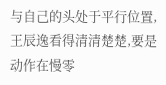与自己的头处于平行位置,王辰逸看得清清楚楚,要是动作在慢零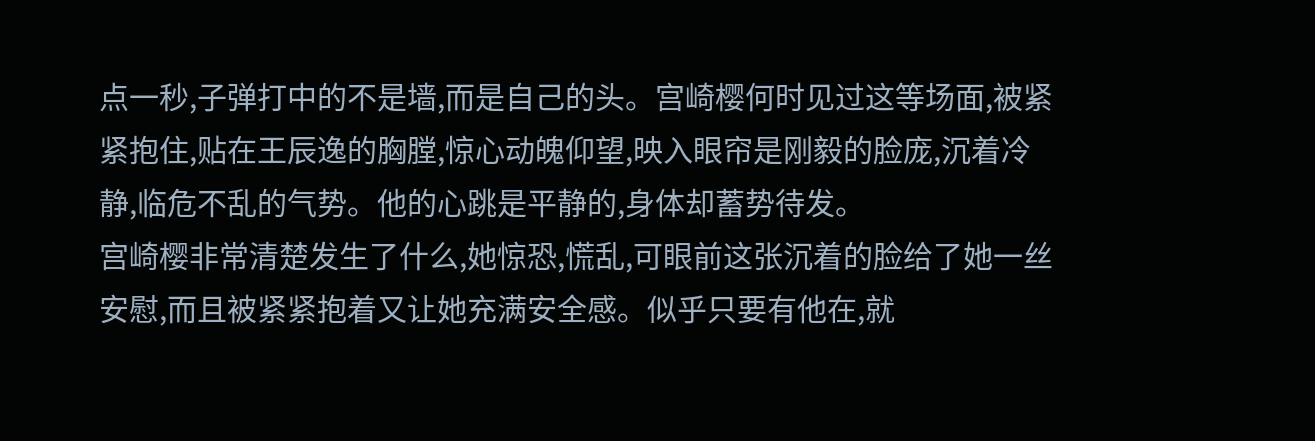点一秒,子弹打中的不是墙,而是自己的头。宫崎樱何时见过这等场面,被紧紧抱住,贴在王辰逸的胸膛,惊心动魄仰望,映入眼帘是刚毅的脸庞,沉着冷静,临危不乱的气势。他的心跳是平静的,身体却蓄势待发。
宫崎樱非常清楚发生了什么,她惊恐,慌乱,可眼前这张沉着的脸给了她一丝安慰,而且被紧紧抱着又让她充满安全感。似乎只要有他在,就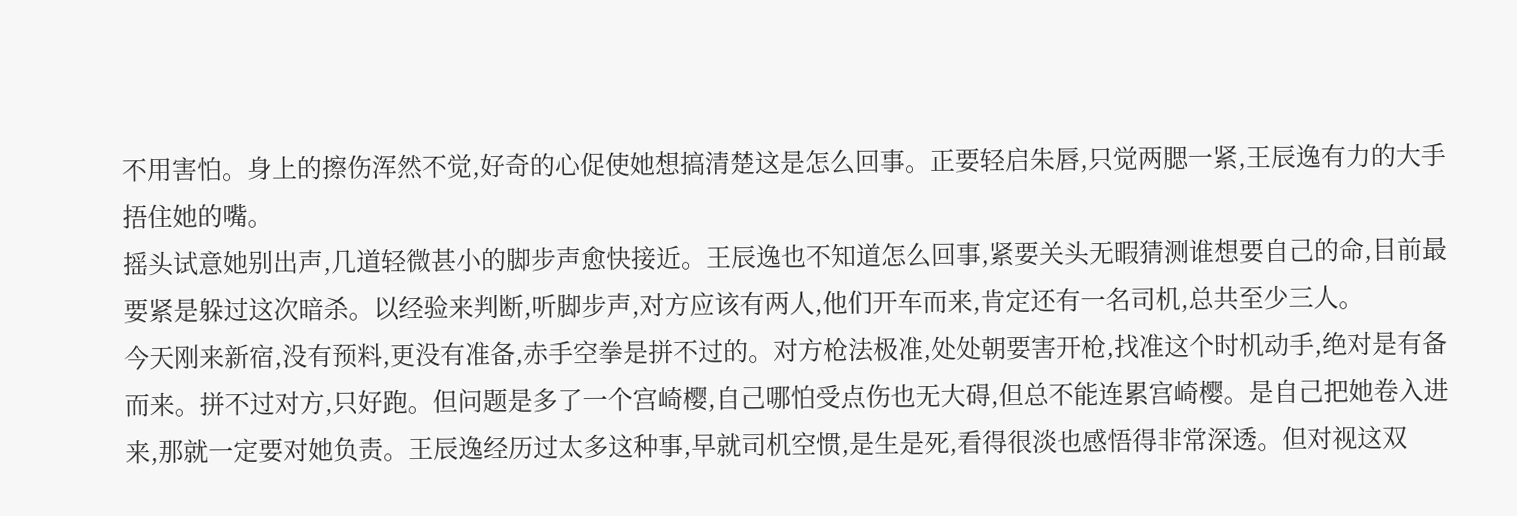不用害怕。身上的擦伤浑然不觉,好奇的心促使她想搞清楚这是怎么回事。正要轻启朱唇,只觉两腮一紧,王辰逸有力的大手捂住她的嘴。
摇头试意她别出声,几道轻微甚小的脚步声愈快接近。王辰逸也不知道怎么回事,紧要关头无暇猜测谁想要自己的命,目前最要紧是躲过这次暗杀。以经验来判断,听脚步声,对方应该有两人,他们开车而来,肯定还有一名司机,总共至少三人。
今天刚来新宿,没有预料,更没有准备,赤手空拳是拼不过的。对方枪法极准,处处朝要害开枪,找准这个时机动手,绝对是有备而来。拼不过对方,只好跑。但问题是多了一个宫崎樱,自己哪怕受点伤也无大碍,但总不能连累宫崎樱。是自己把她卷入进来,那就一定要对她负责。王辰逸经历过太多这种事,早就司机空惯,是生是死,看得很淡也感悟得非常深透。但对视这双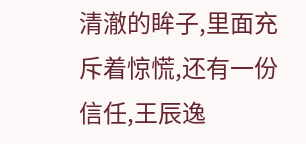清澈的眸子,里面充斥着惊慌,还有一份信任,王辰逸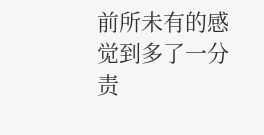前所未有的感觉到多了一分责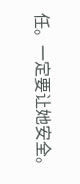任。一定要让她安全。